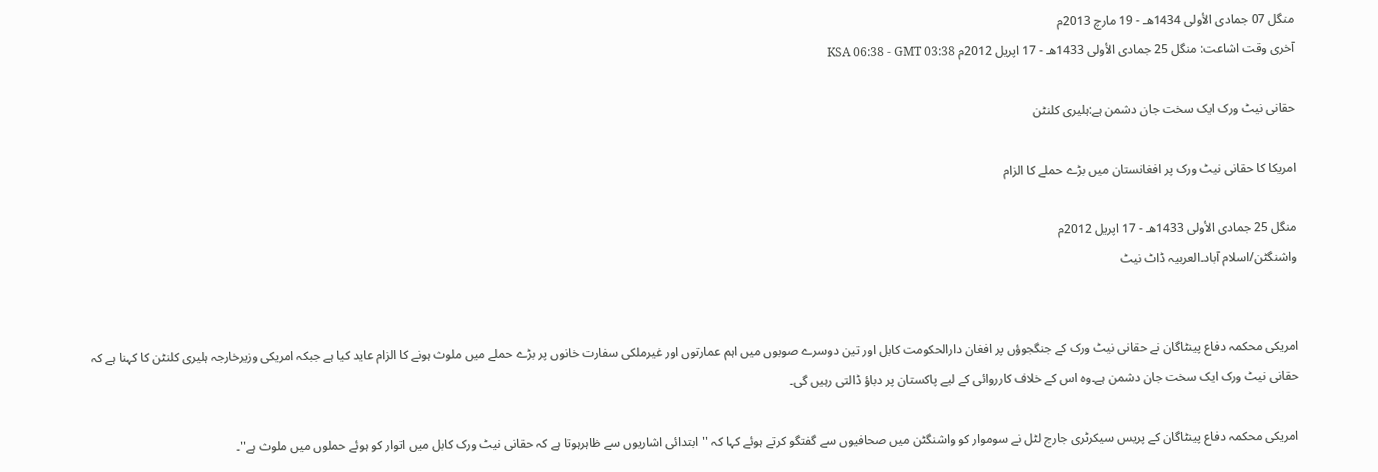منگل 07 جمادى الأولى 1434هـ - 19 مارچ 2013م
آخری وقت اشاعت: منگل 25 جمادى الأولى 1433هـ - 17 اپریل 2012م KSA 06:38 - GMT 03:38

حقانی نیٹ ورک ایک سخت جان دشمن ہے:ہلیری کلنٹن

امریکا کا حقانی نیٹ ورک پر افغانستان میں بڑے حملے کا الزام

منگل 25 جمادى الأولى 1433هـ - 17 اپریل 2012م
واشنگٹن/اسلام آباد۔العربیہ ڈاٹ نیٹ


امریکی محکمہ دفاع پینٹاگان نے حقانی نیٹ ورک کے جنگجوؤں پر افغان دارالحکومت کابل اور تین دوسرے صوبوں میں اہم عمارتوں اور غیرملکی سفارت خانوں پر بڑے حملے میں ملوث ہونے کا الزام عاید کیا ہے جبکہ امریکی وزیرخارجہ ہلیری کلنٹن کا کہنا ہے کہ حقانی نیٹ ورک ایک سخت جان دشمن ہے۔وہ اس کے خلاف کارروائی کے لیے پاکستان پر دباؤ ڈالتی رہيں گی۔

امریکی محکمہ دفاع پینٹاگان کے پریس سیکرٹری جارج لٹل نے سوموار کو واشنگٹن میں صحافیوں سے گفتگو کرتے ہوئے کہا کہ ''ابتدائی اشاریوں سے ظاہرہوتا ہے کہ حقانی نیٹ ورک کابل میں اتوار کو ہوئے حملوں میں ملوث ہے''۔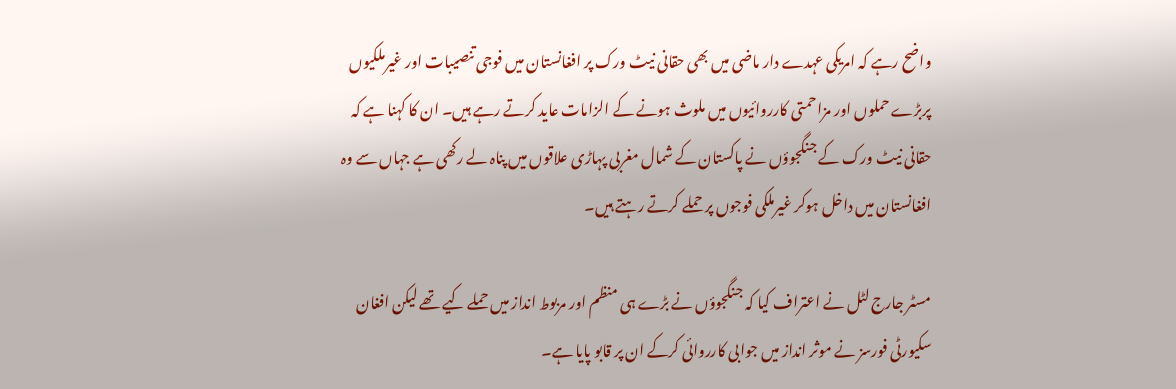واضح رہے کہ امریکی عہدے دار ماضی میں بھی حقانی نیٹ ورک پر افغانستان میں فوجی تنصیبات اور غیرملکیوں پربڑے حملوں اور مزاحمتی کارروائیوں میں ملوث ہونے کے الزامات عاید کرتے رہے ہیں۔ ان کا کہنا ہے کہ حقانی نیٹ ورک کے جنگجوؤں نے پاکستان کے شمال مغربی پہاڑی علاقوں میں پناہ لے رکھی ہے جہاں سے وہ افغانستان میں داخل ہوکر غیرملکی فوجوں پر حملے کرتے رہتے ہیں۔

مسٹر جارج لٹل نے اعتراف کیا کہ جنگجوؤں نے بڑے ہی منظم اور مربوط انداز میں حملے کیے تھے لیکن افغان سکیورٹی فورسز نے موثر انداز میں جوابی کارروائی کرکے ان پر قابو پایا ہے۔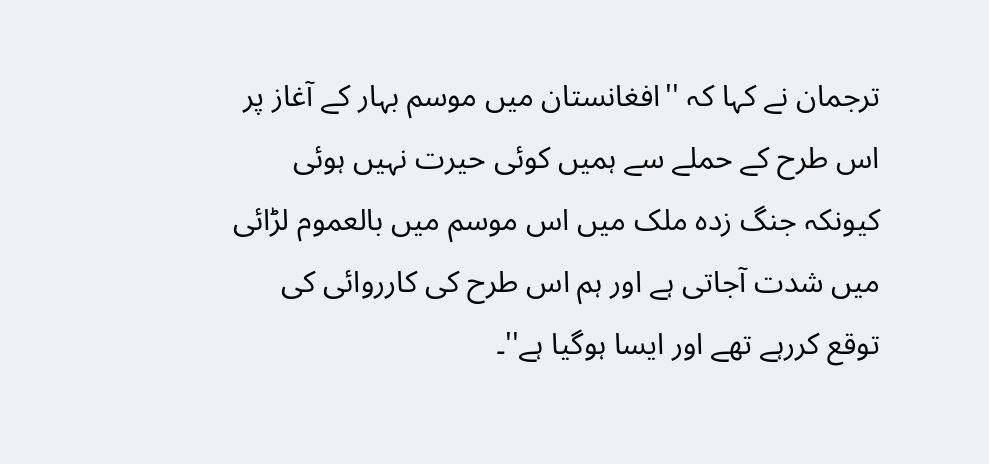ترجمان نے کہا کہ ''افغانستان میں موسم بہار کے آغاز پر اس طرح کے حملے سے ہمیں کوئی حیرت نہیں ہوئی کیونکہ جنگ زدہ ملک میں اس موسم میں بالعموم لڑائی میں شدت آجاتی ہے اور ہم اس طرح کی کارروائی کی توقع کررہے تھے اور ایسا ہوگیا ہے''۔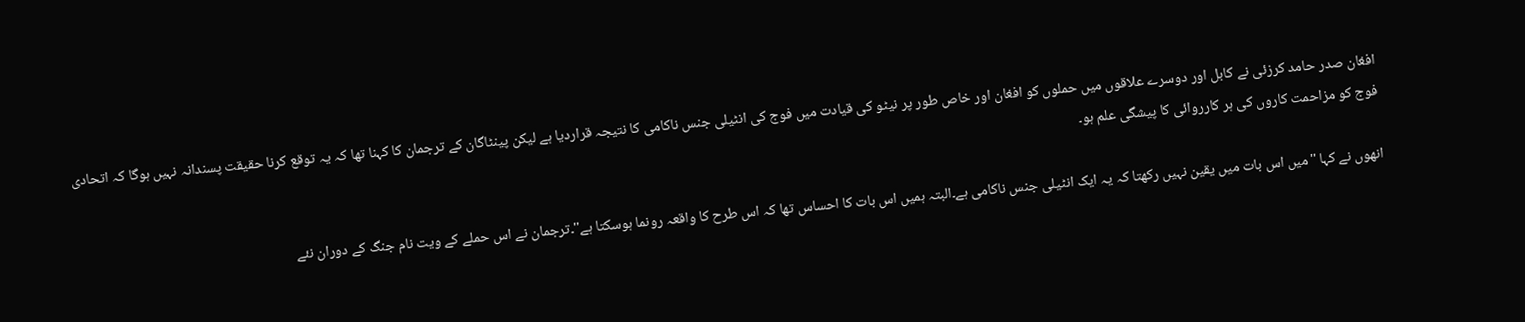افغان صدر حامد کرزئی نے کابل اور دوسرے علاقوں میں حملوں کو افغان اور خاص طور پر نیٹو کی قیادت میں فوج کی انٹیلی جنس ناکامی کا نتیجہ قراردیا ہے لیکن پینٹاگان کے ترجمان کا کہنا تھا کہ یہ توقع کرنا حقیقت پسندانہ نہیں ہوگا کہ اتحادی فوج کو مزاحمت کاروں کی ہر کارروائی کا پیشگی علم ہو۔

انھوں نے کہا ''میں اس بات میں یقین نہیں رکھتا کہ یہ ایک انٹیلی جنس ناکامی ہے۔البتہ ہمیں اس بات کا احساس تھا کہ اس طرح کا واقعہ رونما ہوسکتا ہے''۔ترجمان نے اس حملے کے ویت نام جنگ کے دوران نئے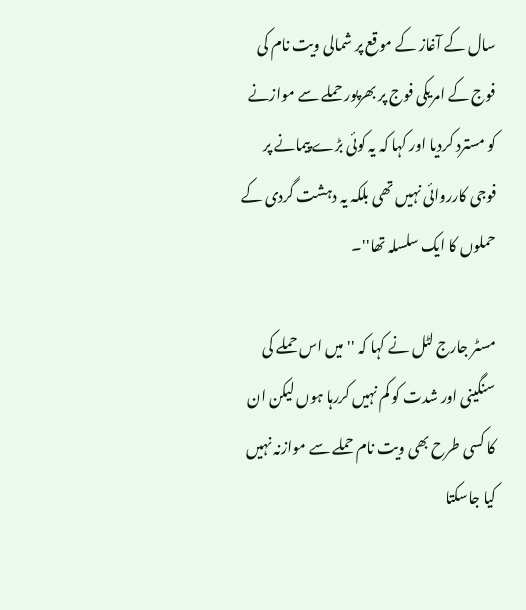سال کے آغاز کے موقع پر شمالی ویت نام کی فوج کے امریکی فوج پر بھرپور حملے سے موازنے کو مسترد کردیا اور کہا کہ یہ کوئی بڑے پیمانے پر فوجی کارروائی نہیں تھی بلکہ یہ دہشت گردی کے حملوں کا ایک سلسلہ تھا''۔

مسٹر جارج لٹل نے کہا کہ ''میں اس حملے کی سنگینی اور شدت کو کم نہیں کررہا ہوں لیکن ان کا کسی طرح بھی ویت نام حملے سے موازنہ نہیں کیا جاسکتا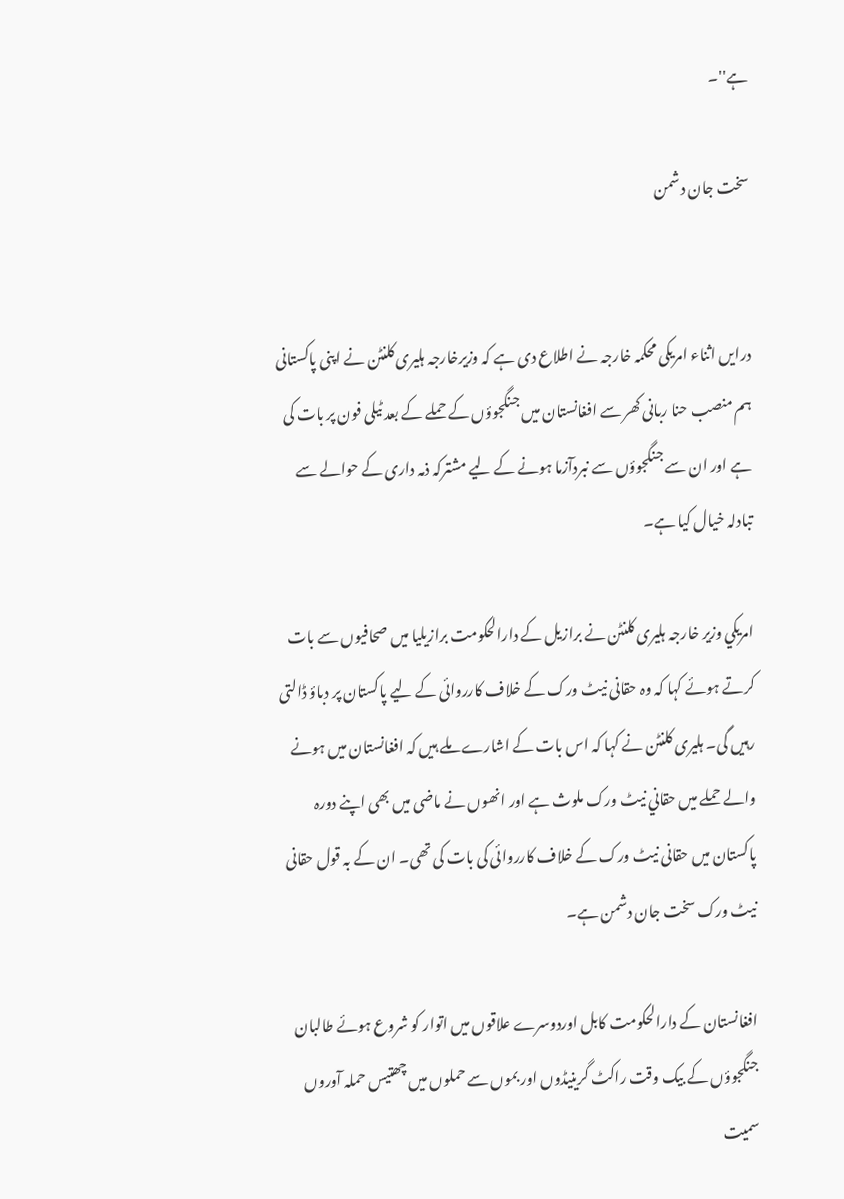ہے''۔

سخت جان دشمن


درایں اثناء امریکی محکمہ خارجہ نے اطلاع دی ہے کہ وزیرخارجہ ہلیری کلنٹن نے اپنی پاکستانی ہم منصب حنا ربانی کھر سے افغانستان میں جنگجوؤں کے حملے کے بعد ٹیلی فون پر بات کی ہے اور ان سے جنگجوؤں سے نبردآزما ہونے کے لیے مشترکہ ذمہ داری کے حوالے سے تبادلہ خیال کیا ہے۔

امريکي وزير خارجہ ہليری کلنٹن نے برازيل کے دارالحکومت برازيليا ميں صحافيوں سے بات کرتے ہوئے کہا کہ وہ حقانی نيٹ ورک کے خلاف کارروائی کے لیے پاکستان پر دباؤ ڈالتی رہيں گی۔ ہليری کلنٹن نے کہا کہ اس بات کے اشارے ملے ہيں کہ افغانستان ميں ہونے والے حملے ميں حقاني نيٹ ورک ملوث ہے اور انھوں نے ماضی میں بھی اپنے دورہ پاکستان ميں حقانی نيٹ ورک کے خلاف کارروائی کی بات کی تھی۔ ان کے بہ قول حقانی نيٹ ورک سخت جان دشمن ہے۔

افغانستان کے دارالحکومت کابل اوردوسرے علاقوں میں اتوار کو شروع ہوئے طالبان جنگجوؤں کے بیک وقت راکٹ گرینیڈوں اور بموں سے حملوں میں چھتیس حملہ آوروں سمیت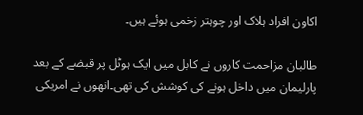اکاون افراد ہلاک اور چوہتر زخمی ہوئے ہیں۔

طالبان مزاحمت کاروں نے کابل میں ایک ہوٹل پر قبضے کے بعد پارلیمان میں داخل ہونے کی کوشش کی تھی۔انھوں نے امریکی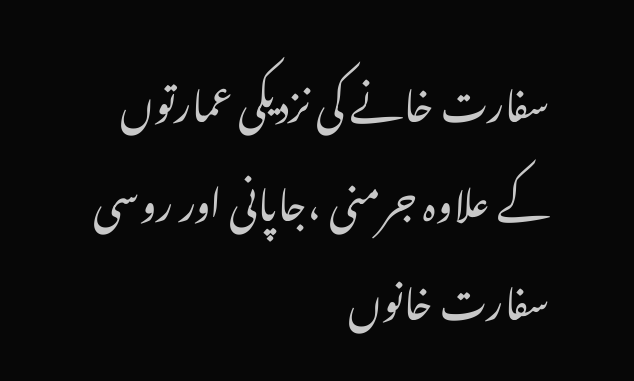سفارت خانے کی نزدیکی عمارتوں کے علاوہ جرمنی ،جاپانی اور روسی سفارت خانوں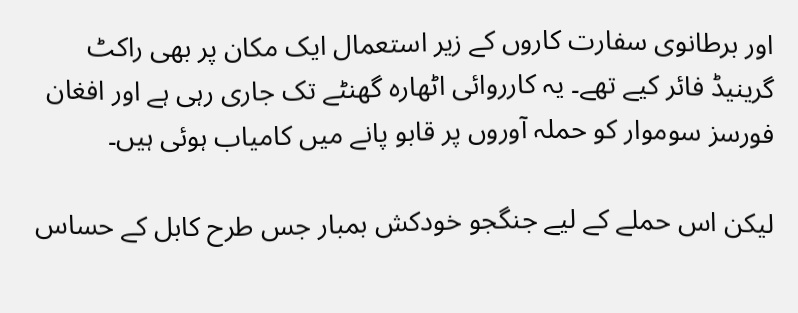اور برطانوی سفارت کاروں کے زیر استعمال ایک مکان پر بھی راکٹ گرینیڈ فائر کیے تھے۔ یہ کارروائی اٹھارہ گھنٹے تک جاری رہی ہے اور افغان فورسز سوموار کو حملہ آوروں پر قابو پانے میں کامیاب ہوئی ہیں۔

لیکن اس حملے کے لیے جنگجو خودکش بمبار جس طرح کابل کے حساس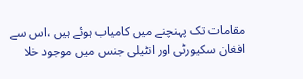مقامات تک پہنچنے میں کامیاب ہوئے ہیں ،اس سے افغان سکیورٹی اور انٹیلی جنس میں موجود خلا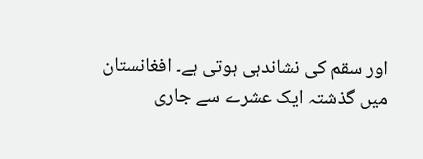اور سقم کی نشاندہی ہوتی ہے۔ افغانستان میں گذشتہ ایک عشرے سے جاری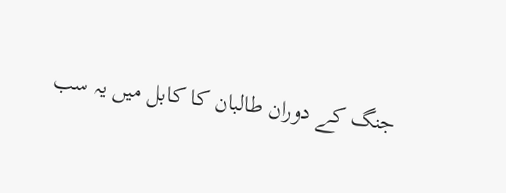جنگ کے دوران طالبان کا کابل میں یہ سب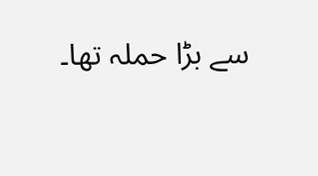سے بڑا حملہ تھا۔